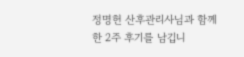정명헌 산후관리사님과 함께한 2주 후기를 남깁니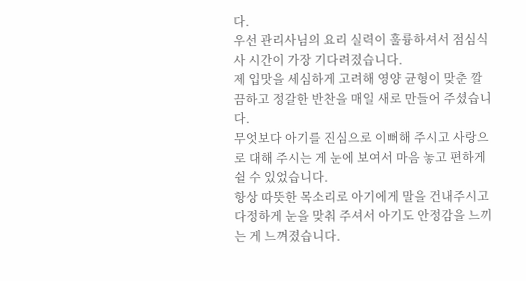다.
우선 관리사님의 요리 실력이 훌륭하셔서 점심식사 시간이 가장 기다려졌습니다.
제 입맛을 세심하게 고려해 영양 균형이 맞춘 깔끔하고 정갈한 반찬을 매일 새로 만들어 주셨습니다.
무엇보다 아기를 진심으로 이뻐해 주시고 사랑으로 대해 주시는 게 눈에 보여서 마음 놓고 편하게 쉴 수 있었습니다.
항상 따뜻한 목소리로 아기에게 말을 건내주시고 다정하게 눈을 맞춰 주셔서 아기도 안정감을 느끼는 게 느껴졌습니다.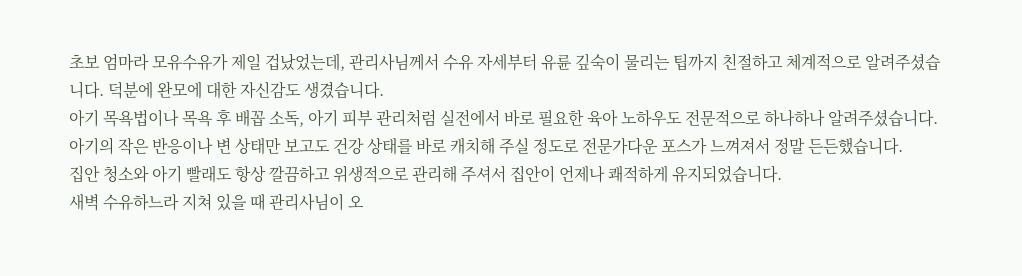초보 엄마라 모유수유가 제일 겁났었는데, 관리사님께서 수유 자세부터 유륜 깊숙이 물리는 팁까지 친절하고 체계적으로 알려주셨습니다. 덕분에 완모에 대한 자신감도 생겼습니다.
아기 목욕법이나 목욕 후 배꼽 소독, 아기 피부 관리처럼 실전에서 바로 필요한 육아 노하우도 전문적으로 하나하나 알려주셨습니다.
아기의 작은 반응이나 변 상태만 보고도 건강 상태를 바로 캐치해 주실 정도로 전문가다운 포스가 느껴져서 정말 든든했습니다.
집안 청소와 아기 빨래도 항상 깔끔하고 위생적으로 관리해 주셔서 집안이 언제나 쾌적하게 유지되었습니다.
새벽 수유하느라 지쳐 있을 때 관리사님이 오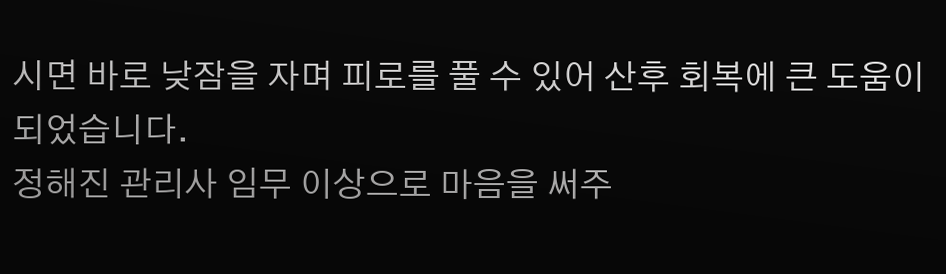시면 바로 낮잠을 자며 피로를 풀 수 있어 산후 회복에 큰 도움이 되었습니다.
정해진 관리사 임무 이상으로 마음을 써주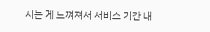시는 게 느껴져서 서비스 기간 내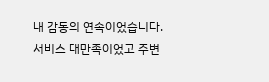내 감동의 연속이었습니다.
서비스 대만족이었고 주변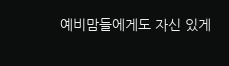예비맘들에게도 자신 있게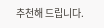추천해 드립니다.